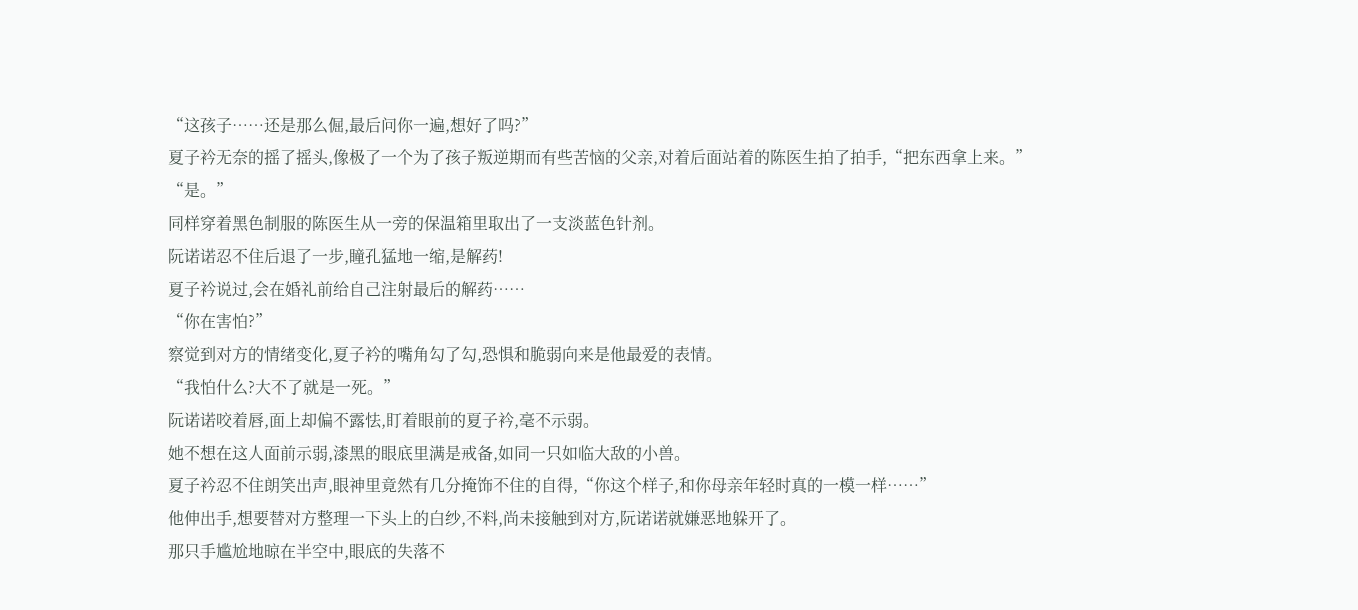“这孩子……还是那么倔,最后问你一遍,想好了吗?”
夏子衿无奈的摇了摇头,像极了一个为了孩子叛逆期而有些苦恼的父亲,对着后面站着的陈医生拍了拍手,“把东西拿上来。”
“是。”
同样穿着黑色制服的陈医生从一旁的保温箱里取出了一支淡蓝色针剂。
阮诺诺忍不住后退了一步,瞳孔猛地一缩,是解药!
夏子衿说过,会在婚礼前给自己注射最后的解药……
“你在害怕?”
察觉到对方的情绪变化,夏子衿的嘴角勾了勾,恐惧和脆弱向来是他最爱的表情。
“我怕什么?大不了就是一死。”
阮诺诺咬着唇,面上却偏不露怯,盯着眼前的夏子衿,毫不示弱。
她不想在这人面前示弱,漆黑的眼底里满是戒备,如同一只如临大敌的小兽。
夏子衿忍不住朗笑出声,眼神里竟然有几分掩饰不住的自得,“你这个样子,和你母亲年轻时真的一模一样……”
他伸出手,想要替对方整理一下头上的白纱,不料,尚未接触到对方,阮诺诺就嫌恶地躲开了。
那只手尴尬地晾在半空中,眼底的失落不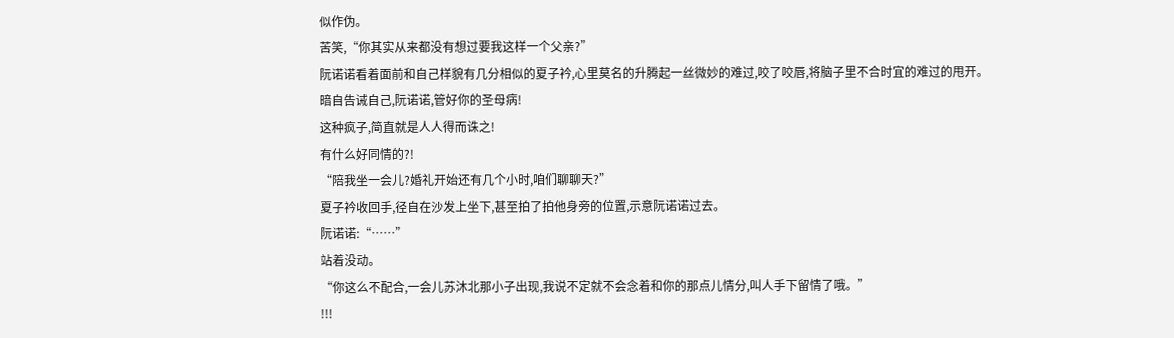似作伪。
苦笑,“你其实从来都没有想过要我这样一个父亲?”
阮诺诺看着面前和自己样貌有几分相似的夏子衿,心里莫名的升腾起一丝微妙的难过,咬了咬唇,将脑子里不合时宜的难过的甩开。
暗自告诫自己,阮诺诺,管好你的圣母病!
这种疯子,简直就是人人得而诛之!
有什么好同情的?!
“陪我坐一会儿?婚礼开始还有几个小时,咱们聊聊天?”
夏子衿收回手,径自在沙发上坐下,甚至拍了拍他身旁的位置,示意阮诺诺过去。
阮诺诺:“……”
站着没动。
“你这么不配合,一会儿苏沐北那小子出现,我说不定就不会念着和你的那点儿情分,叫人手下留情了哦。”
!!!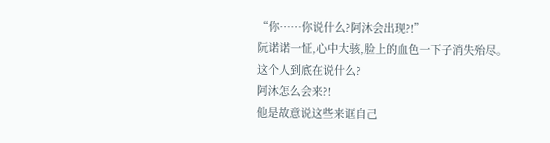“你……你说什么?阿沐会出现?!”
阮诺诺一怔,心中大骇,脸上的血色一下子消失殆尽。
这个人到底在说什么?
阿沐怎么会来?!
他是故意说这些来诓自己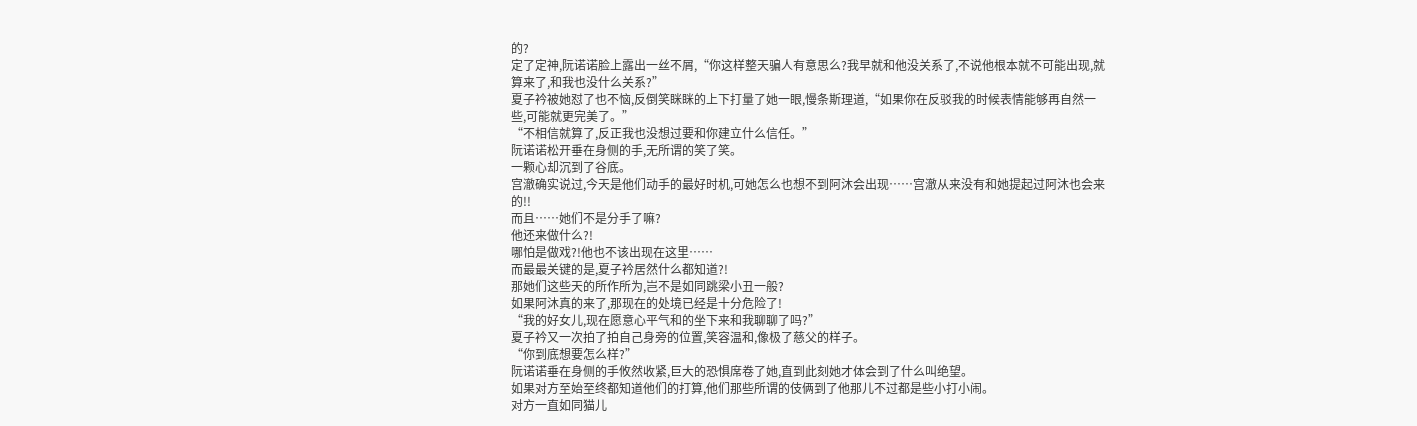的?
定了定神,阮诺诺脸上露出一丝不屑,“你这样整天骗人有意思么?我早就和他没关系了,不说他根本就不可能出现,就算来了,和我也没什么关系?”
夏子衿被她怼了也不恼,反倒笑眯眯的上下打量了她一眼,慢条斯理道,“如果你在反驳我的时候表情能够再自然一些,可能就更完美了。”
“不相信就算了,反正我也没想过要和你建立什么信任。”
阮诺诺松开垂在身侧的手,无所谓的笑了笑。
一颗心却沉到了谷底。
宫澈确实说过,今天是他们动手的最好时机,可她怎么也想不到阿沐会出现……宫澈从来没有和她提起过阿沐也会来的!!
而且……她们不是分手了嘛?
他还来做什么?!
哪怕是做戏?!他也不该出现在这里……
而最最关键的是,夏子衿居然什么都知道?!
那她们这些天的所作所为,岂不是如同跳梁小丑一般?
如果阿沐真的来了,那现在的处境已经是十分危险了!
“我的好女儿,现在愿意心平气和的坐下来和我聊聊了吗?”
夏子衿又一次拍了拍自己身旁的位置,笑容温和,像极了慈父的样子。
“你到底想要怎么样?”
阮诺诺垂在身侧的手攸然收紧,巨大的恐惧席卷了她,直到此刻她才体会到了什么叫绝望。
如果对方至始至终都知道他们的打算,他们那些所谓的伎俩到了他那儿不过都是些小打小闹。
对方一直如同猫儿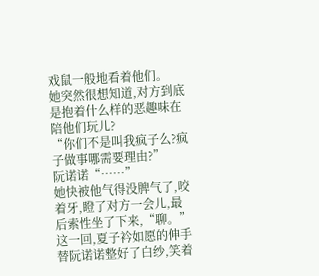戏鼠一般地看着他们。
她突然很想知道,对方到底是抱着什么样的恶趣味在陪他们玩儿?
“你们不是叫我疯子么?疯子做事哪需要理由?”
阮诺诺“……”
她快被他气得没脾气了,咬着牙,瞪了对方一会儿,最后索性坐了下来,“聊。”
这一回,夏子衿如愿的伸手替阮诺诺整好了白纱,笑着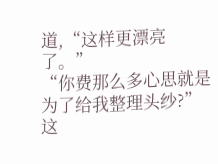道,“这样更漂亮了。”
“你费那么多心思就是为了给我整理头纱?”
这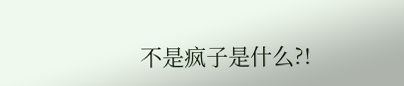不是疯子是什么?!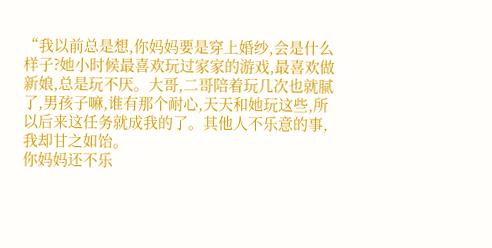“我以前总是想,你妈妈要是穿上婚纱,会是什么样子?她小时候最喜欢玩过家家的游戏,最喜欢做新娘,总是玩不厌。大哥,二哥陪着玩几次也就腻了,男孩子嘛,谁有那个耐心,天天和她玩这些,所以后来这任务就成我的了。其他人不乐意的事,我却甘之如饴。
你妈妈还不乐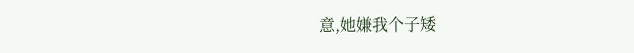意,她嫌我个子矮